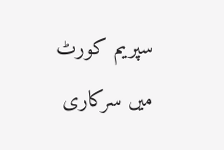سپریم کورٹ میں سرکاری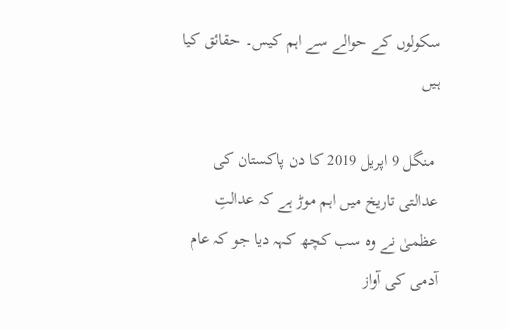سکولوں کے حوالے سے اہم کیس۔ حقائق کیا ہیں

 منگل 9 اپریل 2019 کا دن پاکستان کی عدالتی تاریخ میں اہم موڑ ہے کہ عدالتِ عظمیٰ نے وہ سب کچھ کہہ دیا جو کہ عام آدمی کی آواز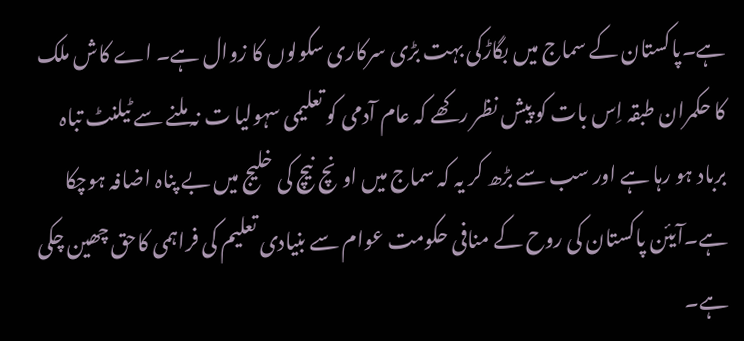ہے۔پاکستان کے سماج میں بگاڑکی بہت بڑی سرکاری سکولوں کا زوال ہے۔ اے کاش ملک کا حکمران طبقہ اِس بات کو پیش نظر رکھے کہ عام آدمی کو تعلیمی سہولیا ت نہ ملنے سے ٹیلنٹ تباہ برباد ہو رہا ہے اور سب سے بڑھ کر یہ کہ سماج میں اونچ نیچ کی خلیج میں بے پناہ اضافہ ہوچکا ہے۔آیئن پاکستان کی روح کے منافی حکومت عوام سے بنیادی تعلیم کی فراہمی کاحق چھین چکی ہے۔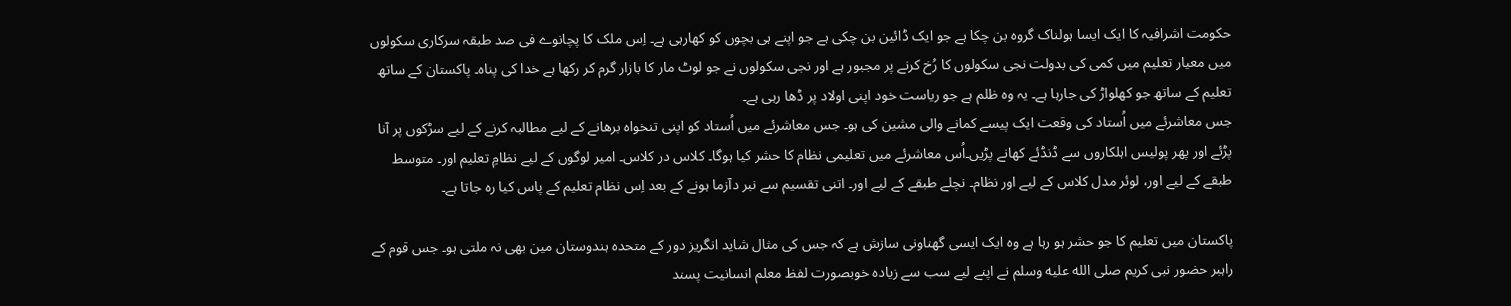حکومت اشرافیہ کا ایک ایسا ہولناک گروہ بن چکا ہے جو ایک ڈائین بن چکی ہے جو اپنے ہی بچوں کو کھارہی ہے۔ اِس ملک کا پچانوے فی صد طبقہ سرکاری سکولوں میں معیار تعلیم میں کمی کی بدولت نجی سکولوں کا رُخ کرنے پر مجبور ہے اور نجی سکولوں نے جو لوٹ مار کا بازار گرم کر رکھا ہے خدا کی پناہ۔ پاکستان کے ساتھ تعلیم کے ساتھ جو کھلواڑ کی جارہا ہے۔ یہ وہ ظلم ہے جو ریاست خود اپنی اولاد پر ڈھا رہی ہے۔
جس معاشرئے میں اُستاد کی وقعت ایک پیسے کمانے والی مشین کی ہو۔ جس معاشرئے میں اُستاد کو اپنی تنخواہ برھانے کے لیے مطالبہ کرنے کے لیے سڑکوں پر آنا پڑئے اور پھر پولیس اہلکاروں سے ڈنڈئے کھانے پڑیں۔اُس معاشرئے میں تعلیمی نظام کا حشر کیا ہوگا۔ کلاس در کلاس۔ امیر لوگوں کے لیے نظامِ تعلیم اور۔ متوسط طبقے کے لیے اور، لوئر مدل کلاس کے لیے اور نظام۔ نچلے طبقے کے لیے اور۔ اتنی تقسیم سے نبر دآزما ہونے کے بعد اِس نظام تعلیم کے پاس کیا رہ جاتا ہے۔

پاکستان میں تعلیم کا جو حشر ہو رہا ہے وہ ایک ایسی گھناونی سازش ہے کہ جس کی مثال شاید انگریز دور کے متحدہ ہندوستان مین بھی نہ ملتی ہو۔ جس قوم کے راہبر حضور نبی کریم صلى الله عليه وسلم نے اپنے لیے سب سے زیادہ خوبصورت لفظ معلم انسانیت پسند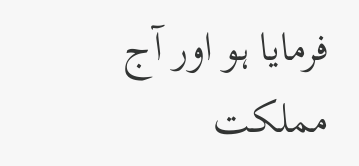فرمایا ہو اور آج مملکت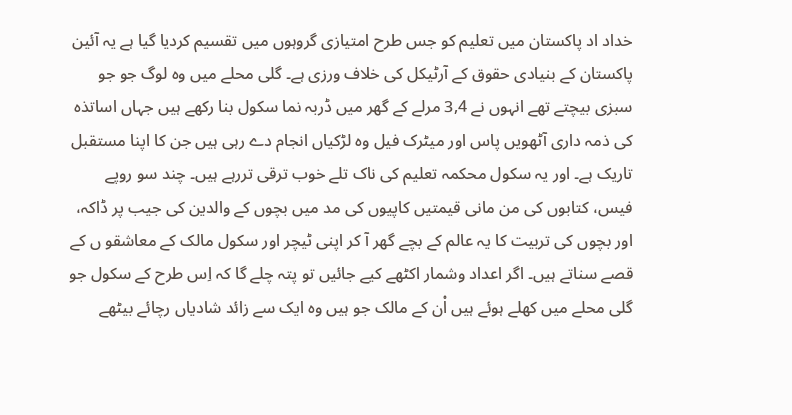خداد اد پاکستان میں تعلیم کو جس طرح امتیازی گروہوں میں تقسیم کردیا گیا ہے یہ آئین پاکستان کے بنیادی حقوق کے آرٹیکل کی خلاف ورزی ہے۔ گلی محلے میں وہ لوگ جو جو سبزی بیچتے تھے انہوں نے 3,4 مرلے کے گھر میں ڈربہ نما سکول بنا رکھے ہیں جہاں اساتذہ کی ذمہ داری آٹھویں پاس اور میٹرک فیل وہ لڑکیاں انجام دے رہی ہیں جن کا اپنا مستقبل تاریک ہے۔ اور یہ سکول محکمہ تعلیم کی ناک تلے خوب ترقی تررہے ہیں۔ چند سو روپے فیس، کتابوں کی من مانی قیمتیں کاپیوں کی مد میں بچوں کے والدین کی جیب پر ڈاکہ، اور بچوں کی تربیت کا یہ عالم کے بچے گھر آ کر اپنی ٹیچر اور سکول مالک کے معاشقو ں کے قصے سناتے ہیں۔ اگر اعداد وشمار اکٹھے کیے جائیں تو پتہ چلے گا کہ اِس طرح کے سکول جو گلی محلے میں کھلے ہوئے ہیں اْن کے مالک جو ہیں وہ ایک سے زائد شادیاں رچائے بیٹھے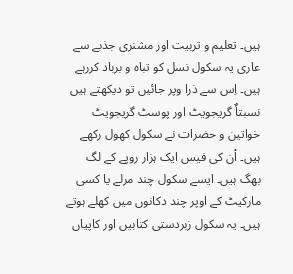ہیں۔ تعلیم و تربیت اور مشنری جذبے سے عاری یہ سکول نسل کو تباہ و برباد کررہے ہیں۔ اِس سے ذرا وپر جائیں تو دیکھتے ہیں نسبتاٌ گریجویٹ اور پوسٹ گریجویٹ خواتین و حضرات نے سکول کھول رکھے ہیں۔ اْن کی فیس ایک ہزار روپے کے لگ بھگ ہیں۔ ایسے سکول چند مرلے یا کسی مارکیٹ کے اوپر چند دکانوں میں کھلے ہوتے ہیں۔ یہ سکول زبردستی کتابیں اور کاپیاں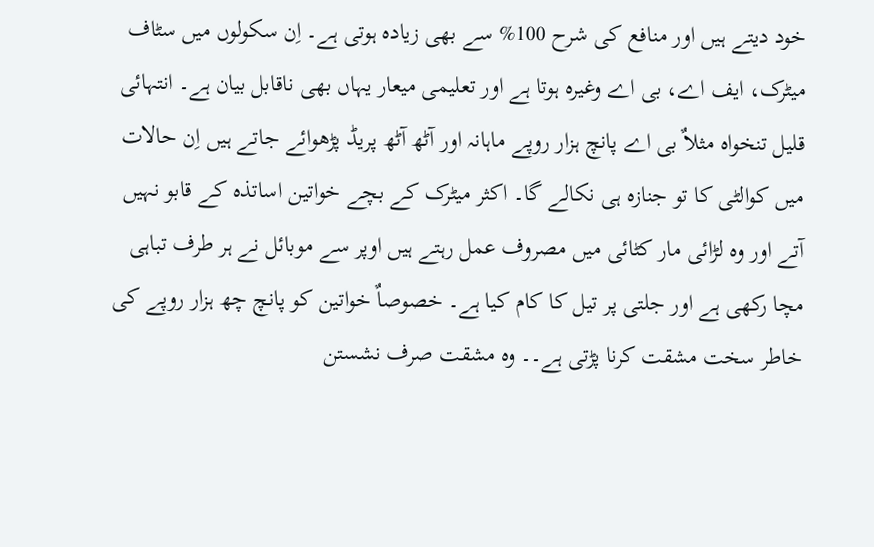خود دیتے ہیں اور منافع کی شرح 100% سے بھی زیادہ ہوتی ہے۔ اِن سکولوں میں سٹاف میٹرک، ایف اے، بی اے وغیرہ ہوتا ہے اور تعلیمی میعار یہاں بھی ناقابل بیان ہے۔ انتہائی قلیل تنخواہ مثلاٌ بی اے پانچ ہزار روپے ماہانہ اور آٹھ آٹھ پریڈ پڑھوائے جاتے ہیں اِن حالات میں کوالٹی کا تو جنازہ ہی نکالے گا۔ اکثر میٹرک کے بچے خواتین اساتذہ کے قابو نہیں آتے اور وہ لڑائی مار کٹائی میں مصروف عمل رہتے ہیں اوپر سے موبائل نے ہر طرف تباہی مچا رکھی ہے اور جلتی پر تیل کا کام کیا ہے۔ خصوصاٌ خواتین کو پانچ چھ ہزار روپے کی خاطر سخت مشقت کرنا پڑتی ہے۔۔ وہ مشقت صرف نشستن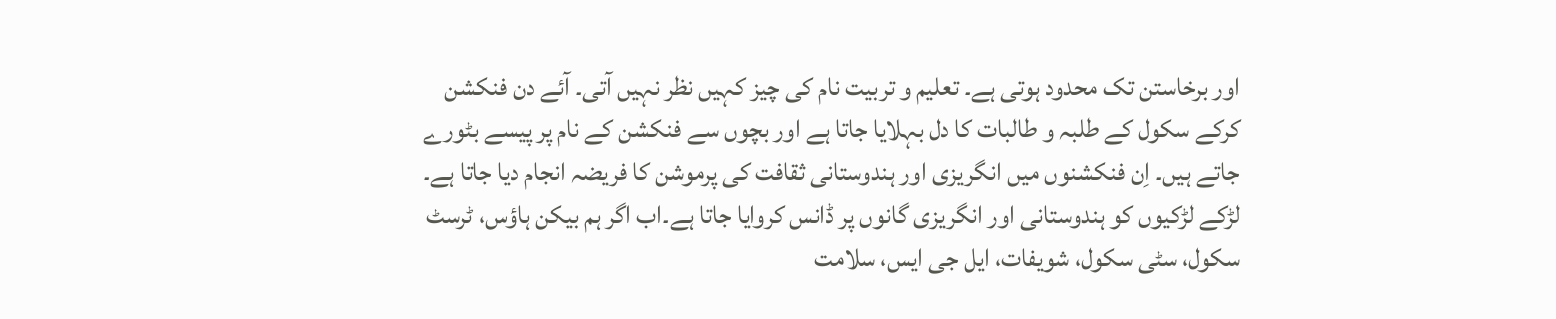اور برخاستن تک محدود ہوتی ہے۔ تعلیم و تربیت نام کی چیز کہیں نظر نہیں آتی۔ آئے دن فنکشن کرکے سکول کے طلبہ و طالبات کا دل بہلایا جاتا ہے اور بچوں سے فنکشن کے نام پر پیسے بٹورے جاتے ہیں۔ اِن فنکشنوں میں انگریزی اور ہندوستانی ثقافت کی پرموشن کا فریضہ انجام دیا جاتا ہے۔ لڑکے لڑکیوں کو ہندوستانی اور انگریزی گانوں پر ڈانس کروایا جاتا ہے۔اب اگر ہم بیکن ہاؤس، ٹرسٹ سکول، سٹی سکول، شویفات، ایل جی ایس، سلامت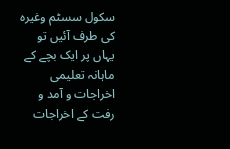سکول سسٹم وغیرہ کی طرف آئیں تو یہاں پر ایک بچے کے ماہانہ تعلیمی اخراجات و آمد و رفت کے اخراجات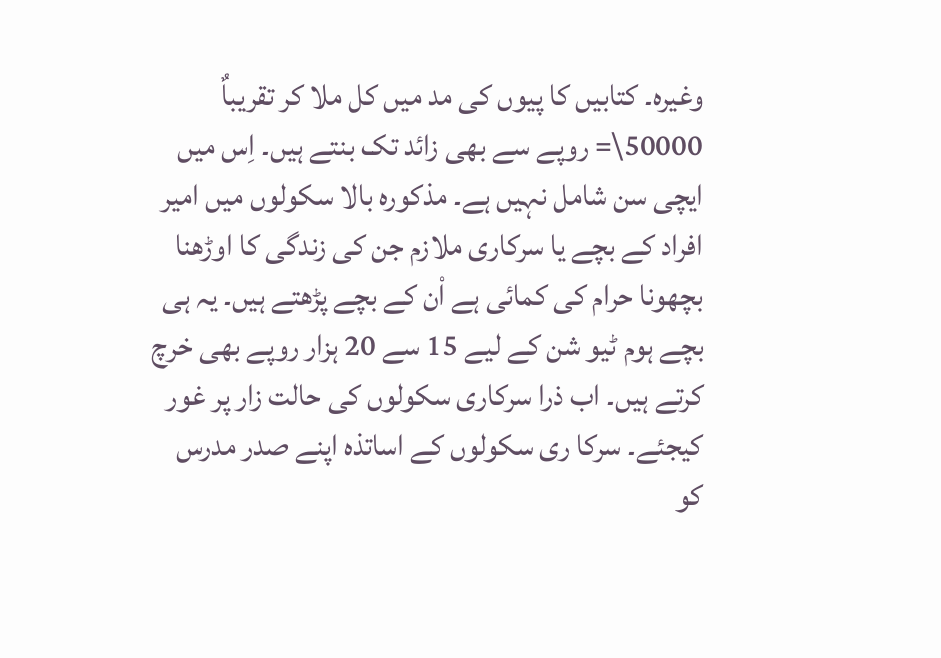وغیرہ۔ کتابیں کا پیوں کی مد میں کل ملا کر تقریباٌ 50000\= روپے سے بھی زائد تک بنتے ہیں۔ اِس میں ایچی سن شامل نہیں ہے۔ مذکورہ بالا سکولوں میں امیر افراد کے بچے یا سرکاری ملازم جن کی زندگی کا اوڑھنا بچھونا حرام کی کمائی ہے اْن کے بچے پڑھتے ہیں۔ یہ ہی بچے ہوم ٹیو شن کے لیے 15 سے 20 ہزار روپے بھی خرچ کرتے ہیں۔ اب ذرا سرکاری سکولوں کی حالت زار پر غور کیجئے۔ سرکا ری سکولوں کے اساتذہ اپنے صدر مدرس کو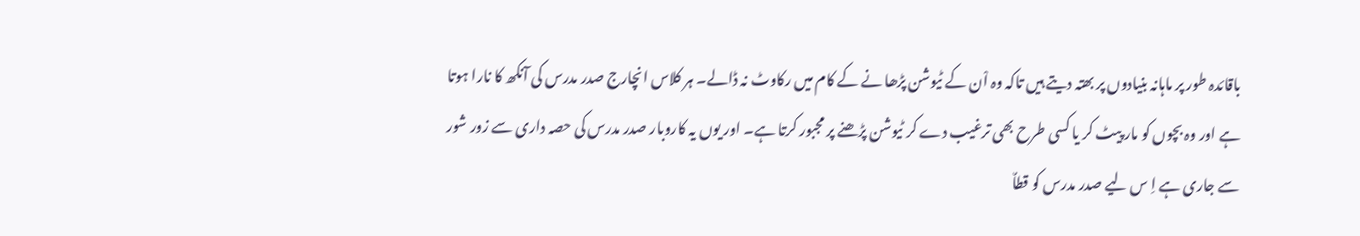باقائدہ طور پر ماہانہ بنیادوں پر بھتہ دیتے ہیں تاکہ وہ اْن کے ٹیوشن پڑھا نے کے کام میں رکاوٹ نہ ڈالے۔ ہر کلاس انچارج صدر مدرس کی آنکھ کا نارا ہوتا ہے اور وہ بچوں کو مار پیٹ کر یا کسی طرح بھی ترغیب دے کر ٹیوشن پڑھنے پر مجبور کرتا ہے۔ اور یوں یہ کاروبار صدر مدرس کی حصہ داری سے زور شور سے جاری ہے اِ س لیے صدر مدرس کو قطاٌ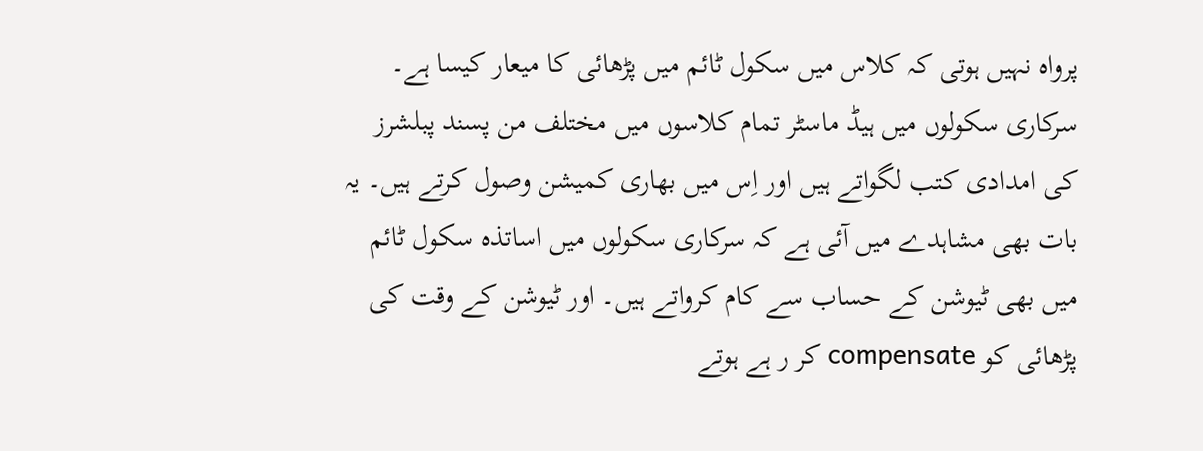پرواہ نہیں ہوتی کہ کلاس میں سکول ٹائم میں پڑھائی کا میعار کیسا ہے۔ سرکاری سکولوں میں ہیڈ ماسٹر تمام کلاسوں میں مختلف من پسند پبلشرز کی امدادی کتب لگواتے ہیں اور اِس میں بھاری کمیشن وصول کرتے ہیں۔ یہ بات بھی مشاہدے میں آئی ہے کہ سرکاری سکولوں میں اساتذہ سکول ٹائم میں بھی ٹیوشن کے حساب سے کام کرواتے ہیں۔ اور ٹیوشن کے وقت کی پڑھائی کو compensate کر ر ہے ہوتے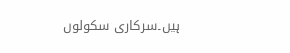ہیں۔سرکاری سکولوں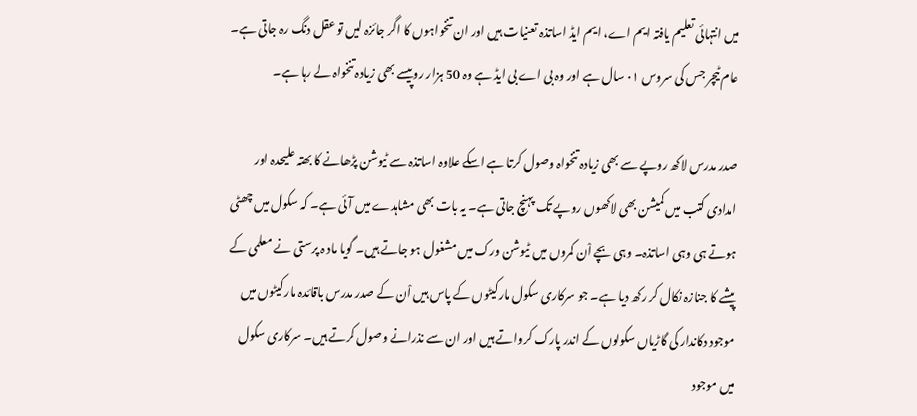میں انتہائی تعلیم یافتہ ایم اے، ایم ایڈ اساتذہ تعنیات ہیں اور ان تنخواہوں کا اگر جائزہ لیں تو عقل دنگ رہ جاتی ہے۔ عام ٹیچر جس کی سروس ۰۱ سال ہے اور وہ بی اے بی ایڈ ہے وہ 50 ہزار روپیسے بھی زیادہ تنخواہ لے رہا ہے۔

صدر مدرس لاکھ روپے سے بھی زیادہ تنخواہ وصول کرتا ہے اسکے علاوہ اساتذہ سے ٹیوشن پڑھانے کا بھتہ علیحدہ اور امدادی کتب میں کمیشن بھی لاکھوں روپے تک پہنچ جاتی ہے۔ یہ بات بھی مشاہدے میں آئی ہے۔ کہ سکول میں چھٹی ہوتے ہی وہی اساتذہ۔ وہی بچے اْن کمروں میں ٹیوشن ورک میں مشغول ہو جاتے ہیں۔ گویا ماد ہ پرستی نے معلمی کے پیشے کا جنازہ نکال کر رکھ دیا ہے۔ جو سرکاری سکول مارکیٹوں کے پاس ہیں اْن کے صدر مدرس باقائدہ مارکیٹوں میں موجود دکاندار کی گاڑیاں سکولوں کے اندر پارک کرواتے ہیں اور ان سے نذرانے وصول کرتے ہیں۔ سرکاری سکول میں موجود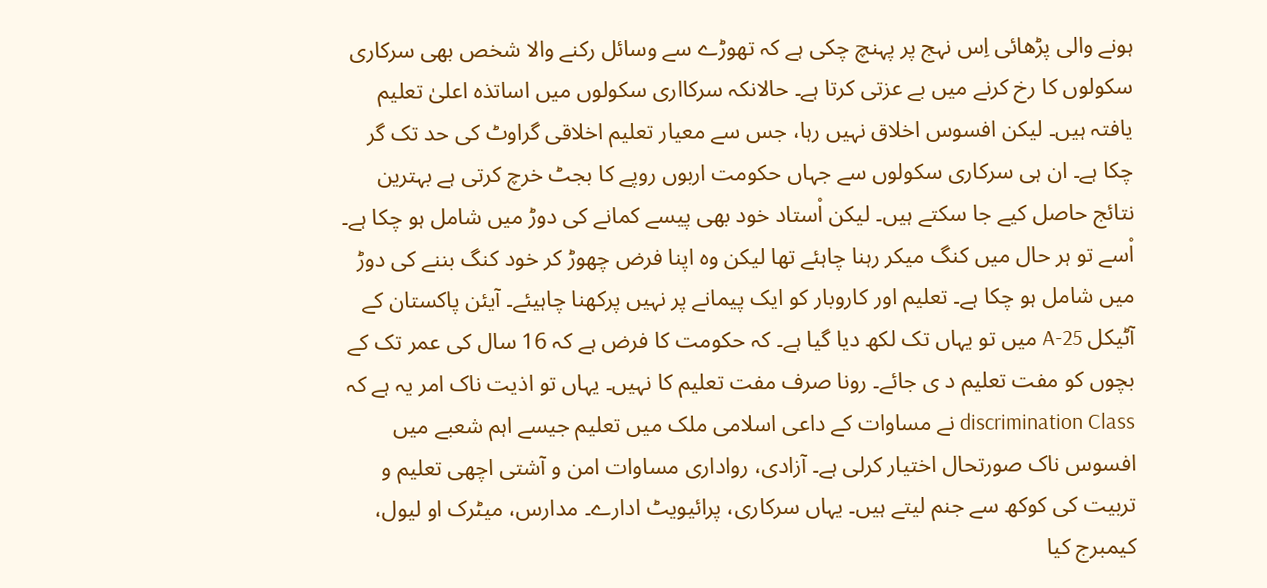ہونے والی پڑھائی اِس نہج پر پہنچ چکی ہے کہ تھوڑے سے وسائل رکنے والا شخص بھی سرکاری سکولوں کا رخ کرنے میں بے عزتی کرتا ہے۔ حالانکہ سرکااری سکولوں میں اساتذہ اعلیٰ تعلیم یافتہ ہیں۔ لیکن افسوس اخلاق نہیں رہا، جس سے معیار تعلیم اخلاقی گراوٹ کی حد تک گر چکا ہے۔ ان ہی سرکاری سکولوں سے جہاں حکومت اربوں روپے کا بجٹ خرچ کرتی ہے بہترین نتائج حاصل کیے جا سکتے ہیں۔ لیکن اْستاد خود بھی پیسے کمانے کی دوڑ میں شامل ہو چکا ہے۔ اْسے تو ہر حال میں کنگ میکر رہنا چاہئے تھا لیکن وہ اپنا فرض چھوڑ کر خود کنگ بننے کی دوڑ میں شامل ہو چکا ہے۔ تعلیم اور کاروبار کو ایک پیمانے پر نہیں پرکھنا چاہیئے۔ آیئن پاکستان کے آٹیکل 25-A میں تو یہاں تک لکھ دیا گیا ہے۔ کہ حکومت کا فرض ہے کہ 16 سال کی عمر تک کے بچوں کو مفت تعلیم د ی جائے۔ رونا صرف مفت تعلیم کا نہیں۔ یہاں تو اذیت ناک امر یہ ہے کہ discrimination Class نے مساوات کے داعی اسلامی ملک میں تعلیم جیسے اہم شعبے میں افسوس ناک صورتحال اختیار کرلی ہے۔ آزادی، رواداری مساوات امن و آشتی اچھی تعلیم و تربیت کی کوکھ سے جنم لیتے ہیں۔ یہاں سرکاری، پرائیویٹ ادارے۔ مدارس، میٹرک او لیول، کیمبرج کیا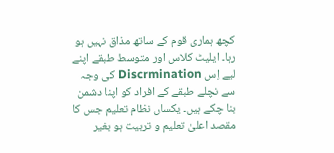کچھ ہماری قوم کے ساتھ مذاق نہیں ہو رہا۔ ایلیٹ کلاس اور متوسط طبقے اپنے لیے اِس Discrmination کی وجہ سے نچلے طبقے کے افراد کو اپنا دشمن بنا چکے ہیں۔ یکساں نظام تعلیم جس کا مقصد اعلیٰ تعلیم و تربیت ہو بغیر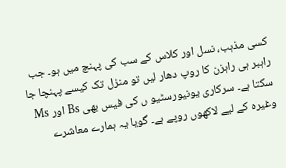کسی مذہب، نسل اور کلاس کے سب کی پہنچ میں ہو۔ جب راہبر ہی راہزن کا روپ دھار لیں تو منزل تک کیسے پہنچا جا سکتا ہے۔ سرکاری یونیورسٹیو ں کی فیس بھی Bs اور Ms وغیرہ کے لیے لاکھوں روپے ہے۔ گویا یہ ہمارے معاشرے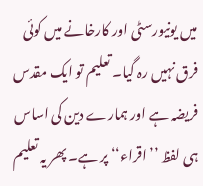میں یونیورسٹی اور کارخانے میں کوئی فرق نہیں رہ گیا۔ تعلیم تو ایک مقدس فریضہ ہے اور ہمارے دین کی اساس ہی لفظ ’’اقراء‘‘ پر ہے۔ پھر یہ تعلیم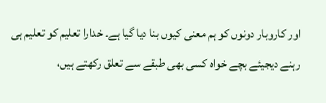اور کاروبار دونوں کو ہم معنی کیوں بنا دیا گیا ہے۔ خدارا تعلیم کو تعلیم ہی رہنے دیجیئے بچے خواہ کسی بھی طبقے سے تعلق رکھتے ہیں،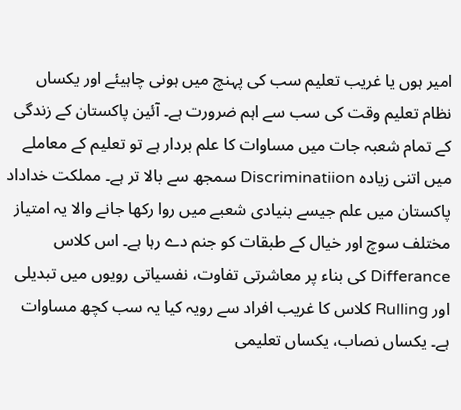امیر ہوں یا غریب تعلیم سب کی پہنچ میں ہونی چاہیئے اور یکساں نظام تعلیم وقت کی سب سے اہم ضرورت ہے۔ آئین پاکستان کے زندگی کے تمام شعبہ جات میں مساوات کا علم بردار ہے تو تعلیم کے معاملے میں اتنی زیادہ Discriminatiion سمجھ سے بالا تر ہے۔ مملکت خداداد پاکستان میں علم جیسے بنیادی شعبے میں روا رکھا جانے والا یہ امتیاز مختلف سوچ اور خیال کے طبقات کو جنم دے رہا ہے۔ اس کلاس Differance کی بناء پر معاشرتی تفاوت، نفسیاتی رویوں میں تبدیلی اور Rulling کلاس کا غریب افراد سے رویہ کیا یہ سب کچھ مساوات ہے۔ یکساں نصاب، یکساں تعلیمی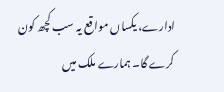ادارے، یکساں مواقع یہ سب کچھ کون کرے گا۔ ہمارے ملک میں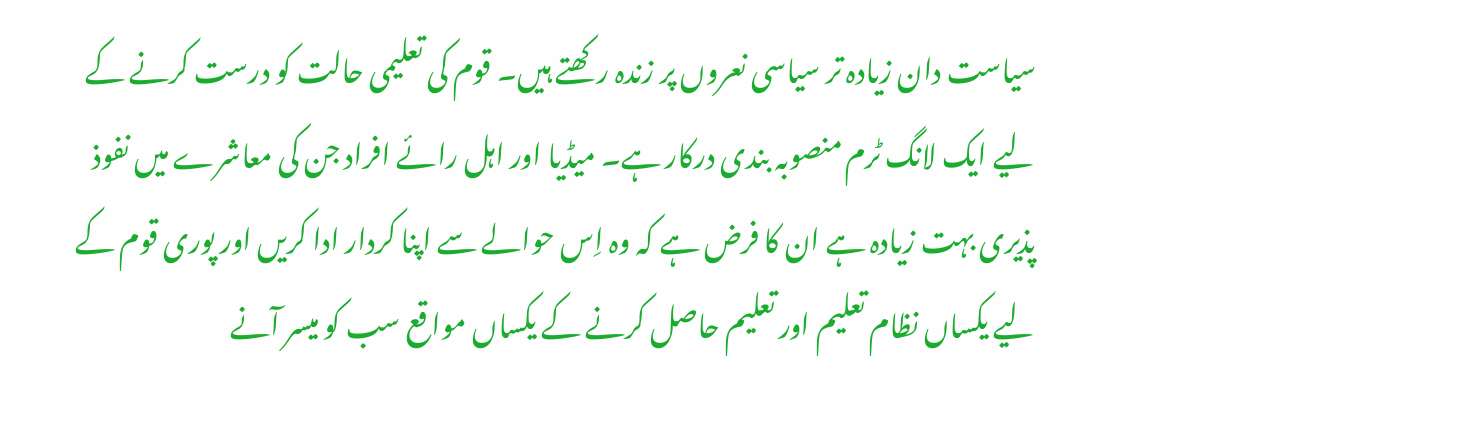سیاست دان زیادہ تر سیاسی نعروں پر زندہ رکھتے ہیں۔ قوم کی تعلیمی حالت کو درست کرنے کے لیے ایک لانگ ٹرم منصوبہ بندی درکار ہے۔ میڈیا اور اہل رائے افراد جن کی معاشرے میں نفوذ پذیری بہت زیادہ ہے ان کا فرض ہے کہ وہ اِس حوالے سے اپنا کردار ادا کریں اور پوری قوم کے لیے یکساں نظام تعلیم اور تعلیم حاصل کرنے کے یکساں مواقع سب کو میسر آنے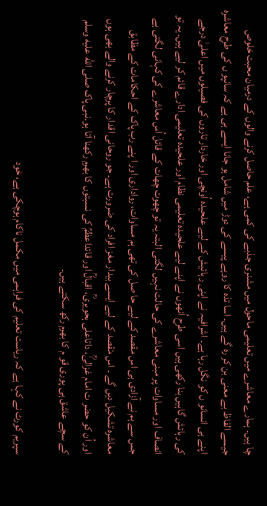چا ہیں۔ ہمارے معاشرے میں تعلیمی ماحول میں مشنری جذبے کی کمی ہے، علم حاصل کرنے والوں کے درمیان محبت خلوص جیسے الفاظ بے معنی بن کر رہ گے ہیں۔ اسا تذہ کا روپے پیسے کی دوڑ میں شامل ہو جانا ایسے ہی ہے کہ سانپو ں کی طرح معاشرہ اپنے ہی انسانو ں کو نگل رہا ہے۔ اشرافیہ نے اپنی رہائیش کے لیے علحیدہ اُونچی اور خاردار تاروں کی فصیلوں میں اعلیٰ درجے کی رہائش گاہیں بنا رکھی ہیں اسی طرح اُنھوں نے اپنے لیے علحیدہ تعلیمی نظام اور علحیدہ تعلیمی ادارے قائم کر لیے ہیں۔ یہ تو انصاف اور مساوات پر مبنی معاشرے کی حالت نہیں لگتی البتہ یہ تو چھوت چھات کے قائل اُس معاشرے کی کہانی لگتی ہے جس سے ہم نے آزادی ہی اس مقصد کے لیے حا صل کی تھی ہم مساوات، رواداری اور ا پنے رب پاک کے احکامات کے مظابق معاشرہ تشکیل دیں گے ۔ اس مْقصد کے لیے ایسے بیدار مغز افراد کی ضرورت ہے۔ جو روحانی اقدار کا پرچار کرنے والے بھی ہوں اور اُن کو حضر ت امام غزالیٰؒ، داتاعلی ہحویری،ؒ اقبالؒ اور قائداعظمؒ کی نسبتوں کا بھرم رکھنا آتا ہو۔نبی پاک صلى الله عليه وسلم کے سچے عاشق ہی پوری قو م کا بھرم رکھ سکتے ہیں۔

سپریم کورٹ نے کہا ہے کہ ریاست تعلیم کی فراہمی میں مکمل ناکام ہوچکی ہے، خود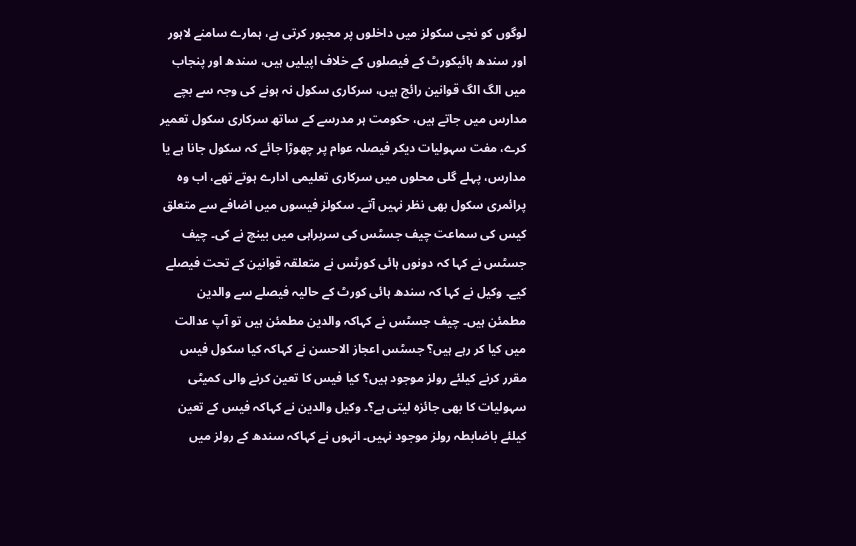لوگوں کو نجی سکولز میں داخلوں پر مجبور کرتی ہے، ہمارے سامنے لاہور اور سندھ ہائیکورٹ کے فیصلوں کے خلاف اپیلیں ہیں، سندھ اور پنجاب میں الگ الگ قوانین رائج ہیں، سرکاری سکول نہ ہونے کی وجہ سے بچے مدارس میں جاتے ہیں، حکومت ہر مدرسے کے ساتھ سرکاری سکول تعمیر کرے، مفت سہولیات دیکر فیصلہ عوام پر چھوڑا جائے کہ سکول جانا ہے یا مدارس، پہلے گلی محلوں میں سرکاری تعلیمی ادارے ہوتے تھے، اب وہ پرائمری سکول بھی نظر نہیں آتے۔ سکولز فیسوں میں اضافے سے متعلق کیس کی سماعت چیف جسٹس کی سربراہی میں بینچ نے کی۔ چیف جسٹس نے کہا کہ دونوں ہائی کورٹس نے متعلقہ قوانین کے تحت فیصلے کیے۔ وکیل نے کہا کہ سندھ ہائی کورٹ کے حالیہ فیصلے سے والدین مطمئن ہیں۔ چیف جسٹس نے کہاکہ والدین مطمئن ہیں تو آپ عدالت میں کیا کر رہے ہیں؟ جسٹس اعجاز الاحسن نے کہاکہ کیا سکول فیس مقرر کرنے کیلئے رولز موجود ہیں؟ کیا فیس کا تعین کرنے والی کمیٹی سہولیات کا بھی جائزہ لیتی ہے؟۔ وکیل والدین نے کہاکہ فیس کے تعین کیلئے باضابطہ رولز موجود نہیں۔ انہوں نے کہاکہ سندھ کے رولز میں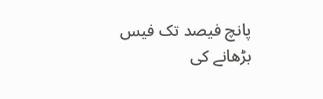پانچ فیصد تک فیس بڑھانے کی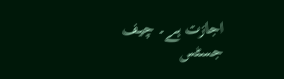اجازت ہے۔ چیف جسٹس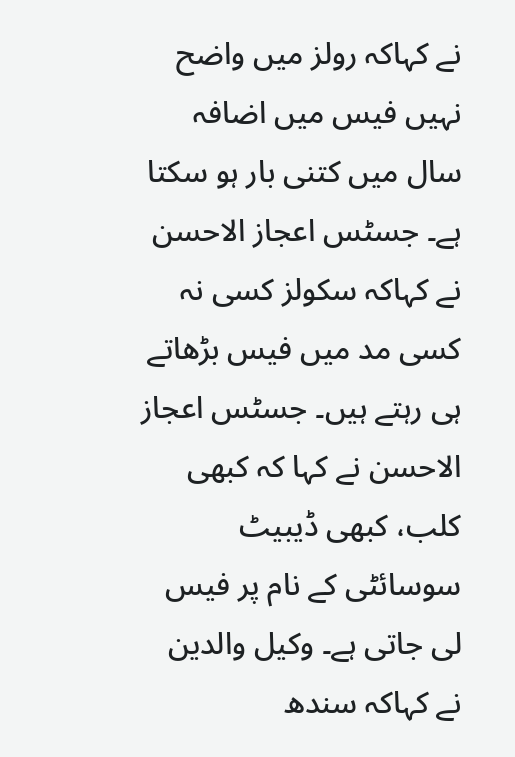نے کہاکہ رولز میں واضح نہیں فیس میں اضافہ سال میں کتنی بار ہو سکتا ہے۔ جسٹس اعجاز الاحسن نے کہاکہ سکولز کسی نہ کسی مد میں فیس بڑھاتے ہی رہتے ہیں۔ جسٹس اعجاز الاحسن نے کہا کہ کبھی کلب، کبھی ڈیبیٹ سوسائٹی کے نام پر فیس لی جاتی ہے۔ وکیل والدین نے کہاکہ سندھ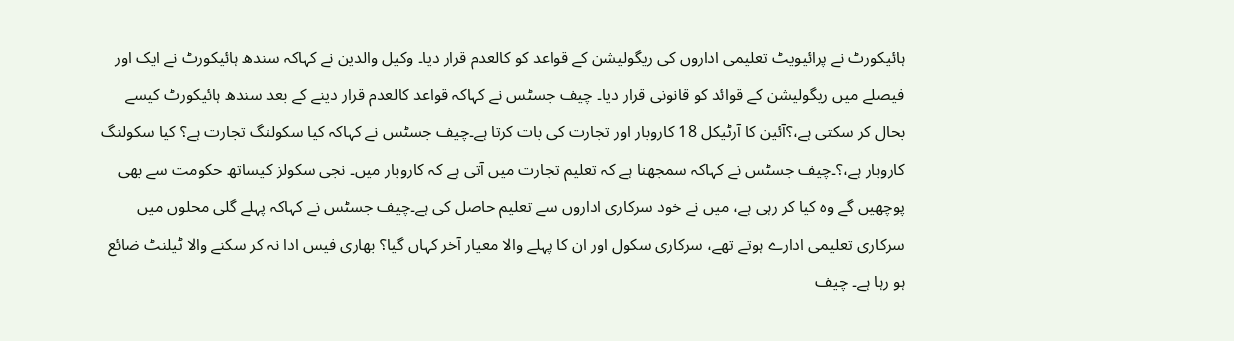ہائیکورٹ نے پرائیویٹ تعلیمی اداروں کی ریگولیشن کے قواعد کو کالعدم قرار دیا۔ وکیل والدین نے کہاکہ سندھ ہائیکورٹ نے ایک اور فیصلے میں ریگولیشن کے قوائد کو قانونی قرار دیا۔ چیف جسٹس نے کہاکہ قواعد کالعدم قرار دینے کے بعد سندھ ہائیکورٹ کیسے بحال کر سکتی ہے،؟آئین کا آرٹیکل 18 کاروبار اور تجارت کی بات کرتا ہے۔چیف جسٹس نے کہاکہ کیا سکولنگ تجارت ہے؟ کیا سکولنگ کاروبار ہے،؟۔چیف جسٹس نے کہاکہ سمجھنا ہے کہ تعلیم تجارت میں آتی ہے کہ کاروبار میں۔ نجی سکولز کیساتھ حکومت سے بھی پوچھیں گے وہ کیا کر رہی ہے، میں نے خود سرکاری اداروں سے تعلیم حاصل کی ہے۔چیف جسٹس نے کہاکہ پہلے گلی محلوں میں سرکاری تعلیمی ادارے ہوتے تھے، سرکاری سکول اور ان کا پہلے والا معیار آخر کہاں گیا؟ بھاری فیس ادا نہ کر سکنے والا ٹیلنٹ ضائع ہو رہا ہے۔ چیف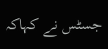جسٹس نے کہاکہ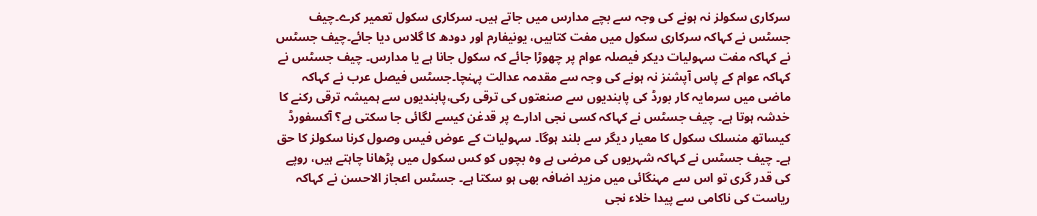سرکاری سکولز نہ ہونے کی وجہ سے بچے مدارس میں جاتے ہیں۔ سرکاری سکول تعمیر کرے۔چیف جسٹس نے کہاکہ سرکاری سکول میں مفت کتابیں، یونیفارم اور دودھ کا گلاس دیا جائے۔چیف جسٹس نے کہاکہ مفت سہولیات دیکر فیصلہ عوام پر چھوڑا جائے کہ سکول جانا ہے یا مدارس۔ چیف جسٹس نے کہاکہ عوام کے پاس آپشنز نہ ہونے کی وجہ سے مقدمہ عدالت پہنچا۔جسٹس فیصل عرب نے کہاکہ ماضی میں سرمایہ کار بورڈ کی پابندیوں سے صنعتوں کی ترقی رکی،پابندیوں سے ہمیشہ ترقی رکنے کا خدشہ ہوتا ہے۔ چیف جسٹس نے کہاکہ کسی نجی ادارے پر قدغن کیسے لگائی جا سکتی ہے؟ آکسفورڈ کیساتھ منسلک سکول کا معیار دیگر سے بلند ہوگا۔ سہولیات کے عوض فیس وصول کرنا سکولز کا حق ہے۔ چیف جسٹس نے کہاکہ شہریوں کی مرضی ہے وہ بچوں کو کس سکول میں پڑھانا چاہتے ہیں، روپے کی قدر گری تو اس سے مہنگائی میں مزید اضافہ بھی ہو سکتا ہے۔ جسٹس اعجاز الاحسن نے کہاکہ ریاست کی ناکامی سے پیدا خلاء نجی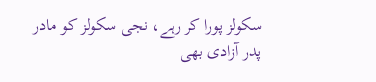سکولز پورا کر رہے، نجی سکولز کو مادر پدر آزادی بھی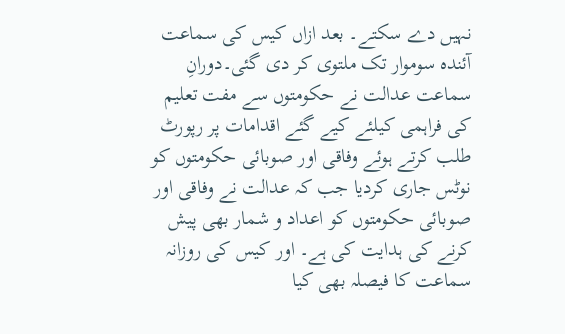نہیں دے سکتے۔ بعد ازاں کیس کی سماعت آئندہ سوموار تک ملتوی کر دی گئی۔دورانِ سماعت عدالت نے حکومتوں سے مفت تعلیم کی فراہمی کیلئے کیے گئے اقدامات پر رپورٹ طلب کرتے ہوئے وفاقی اور صوبائی حکومتوں کو نوٹس جاری کردیا جب کہ عدالت نے وفاقی اور صوبائی حکومتوں کو اعداد و شمار بھی پیش کرنے کی ہدایت کی ہے۔ اور کیس کی روزانہ سماعت کا فیصلہ بھی کیا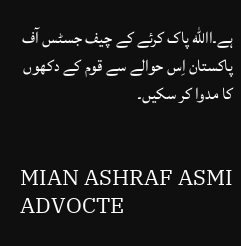ہے۔االله پاک کرئے کے چیف جسٹس آف پاکستان اِس حوالے سے قوم کے دکھوں کا مدوا کر سکیں۔


MIAN ASHRAF ASMI ADVOCTE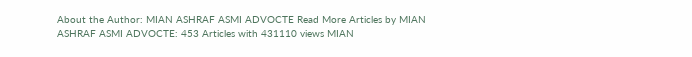About the Author: MIAN ASHRAF ASMI ADVOCTE Read More Articles by MIAN ASHRAF ASMI ADVOCTE: 453 Articles with 431110 views MIAN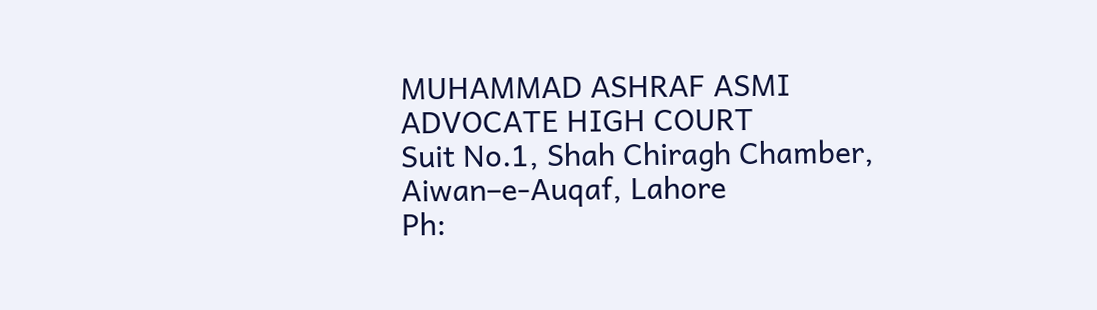MUHAMMAD ASHRAF ASMI
ADVOCATE HIGH COURT
Suit No.1, Shah Chiragh Chamber, Aiwan–e-Auqaf, Lahore
Ph: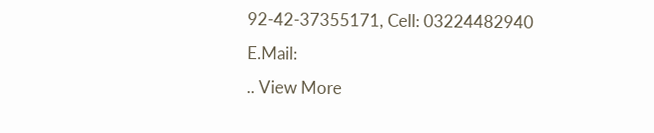92-42-37355171, Cell: 03224482940
E.Mail:
.. View More